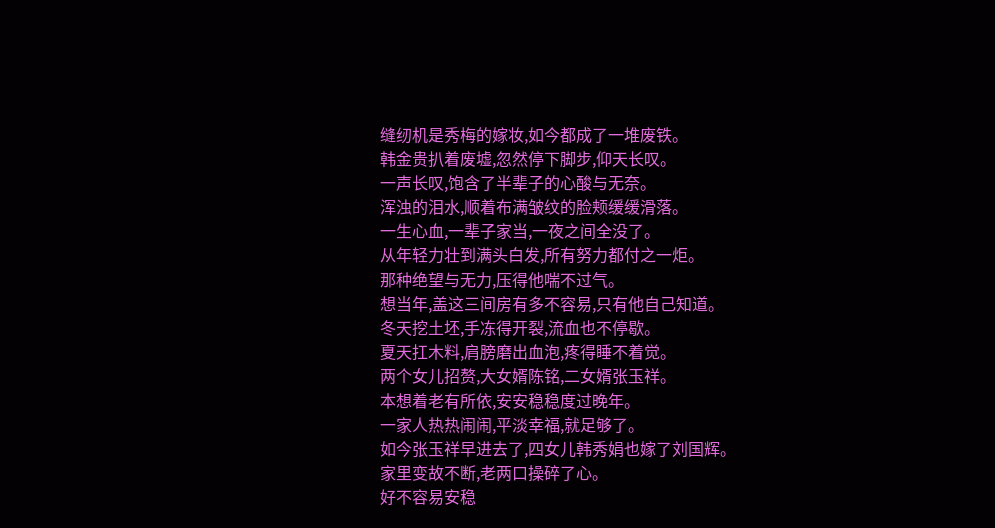缝纫机是秀梅的嫁妆,如今都成了一堆废铁。
韩金贵扒着废墟,忽然停下脚步,仰天长叹。
一声长叹,饱含了半辈子的心酸与无奈。
浑浊的泪水,顺着布满皱纹的脸颊缓缓滑落。
一生心血,一辈子家当,一夜之间全没了。
从年轻力壮到满头白发,所有努力都付之一炬。
那种绝望与无力,压得他喘不过气。
想当年,盖这三间房有多不容易,只有他自己知道。
冬天挖土坯,手冻得开裂,流血也不停歇。
夏天扛木料,肩膀磨出血泡,疼得睡不着觉。
两个女儿招赘,大女婿陈铭,二女婿张玉祥。
本想着老有所依,安安稳稳度过晚年。
一家人热热闹闹,平淡幸福,就足够了。
如今张玉祥早进去了,四女儿韩秀娟也嫁了刘国辉。
家里变故不断,老两口操碎了心。
好不容易安稳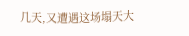几天,又遭遇这场塌天大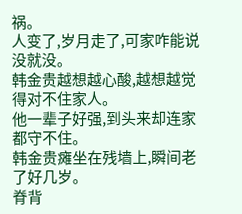祸。
人变了,岁月走了,可家咋能说没就没。
韩金贵越想越心酸,越想越觉得对不住家人。
他一辈子好强,到头来却连家都守不住。
韩金贵瘫坐在残墙上,瞬间老了好几岁。
脊背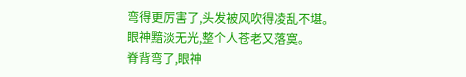弯得更厉害了,头发被风吹得凌乱不堪。
眼神黯淡无光,整个人苍老又落寞。
脊背弯了,眼神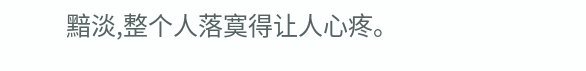黯淡,整个人落寞得让人心疼。